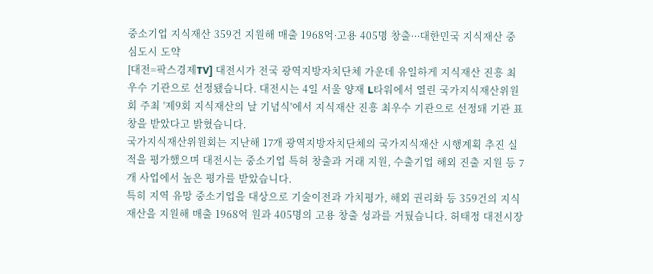중소기업 지식재산 359건 지원해 매출 1968억·고용 405명 창출···대한민국 지식재산 중심도시 도약
[대전=팍스경제TV] 대전시가 전국 광역지방자치단체 가운데 유일하게 지식재산 진흥 최우수 기관으로 선정됐습니다. 대전시는 4일 서울 양재 L타워에서 열린 국가지식재산위원회 주최 '제9회 지식재산의 날 기념식'에서 지식재산 진흥 최우수 기관으로 선정돼 기관 표창을 받았다고 밝혔습니다.
국가지식재산위원회는 지난해 17개 광역지방자치단체의 국가지식재산 시행계획 추진 실적을 평가했으며 대전시는 중소기업 특허 창출과 거래 지원, 수출기업 해외 진출 지원 등 7개 사업에서 높은 평가를 받았습니다.
특히 지역 유망 중소기업을 대상으로 기술이전과 가치평가, 해외 권리화 등 359건의 지식재산을 지원해 매출 1968억 원과 405명의 고용 창출 성과를 거뒀습니다. 허태정 대전시장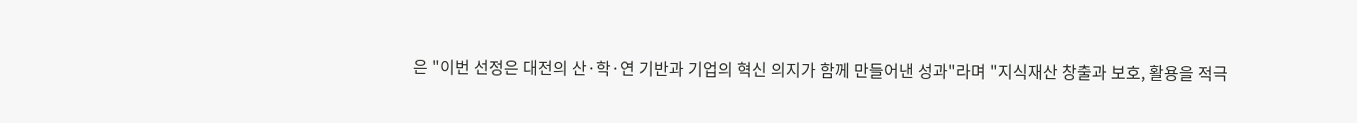은 "이번 선정은 대전의 산·학·연 기반과 기업의 혁신 의지가 함께 만들어낸 성과"라며 "지식재산 창출과 보호, 활용을 적극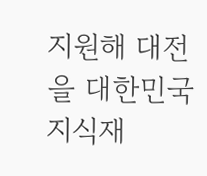지원해 대전을 대한민국 지식재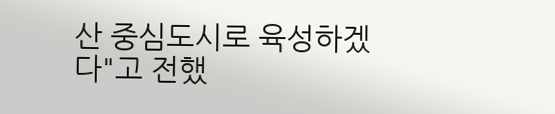산 중심도시로 육성하겠다"고 전했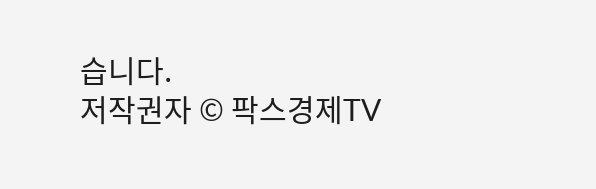습니다.
저작권자 © 팍스경제TV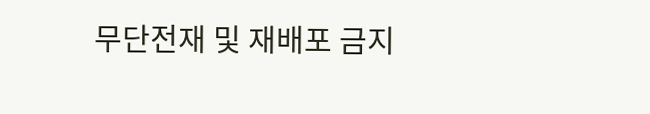무단전재 및 재배포 금지